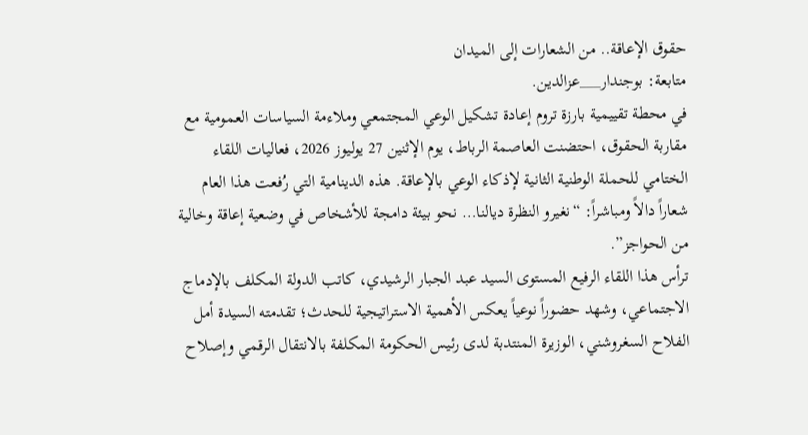حقوق الإعاقة.. من الشعارات إلى الميدان
متابعة: بوجندار___عزالدين.
في محطة تقييمية بارزة تروم إعادة تشكيل الوعي المجتمعي وملاءمة السياسات العمومية مع مقاربة الحقوق، احتضنت العاصمة الرباط، يوم الإثنين 27 يوليوز 2026، فعاليات اللقاء الختامي للحملة الوطنية الثانية لإذكاء الوعي بالإعاقة. هذه الدينامية التي رُفعت هذا العام شعاراً دالاً ومباشراً: “نغيرو النظرة ديالنا… نحو بيئة دامجة للأشخاص في وضعية إعاقة وخالية من الحواجز”.
ترأس هذا اللقاء الرفيع المستوى السيد عبد الجبار الرشيدي، كاتب الدولة المكلف بالإدماج الاجتماعي، وشهد حضوراً نوعياً يعكس الأهمية الاستراتيجية للحدث؛ تقدمته السيدة أمل الفلاح السغروشني، الوزيرة المنتدبة لدى رئيس الحكومة المكلفة بالانتقال الرقمي وإصلاح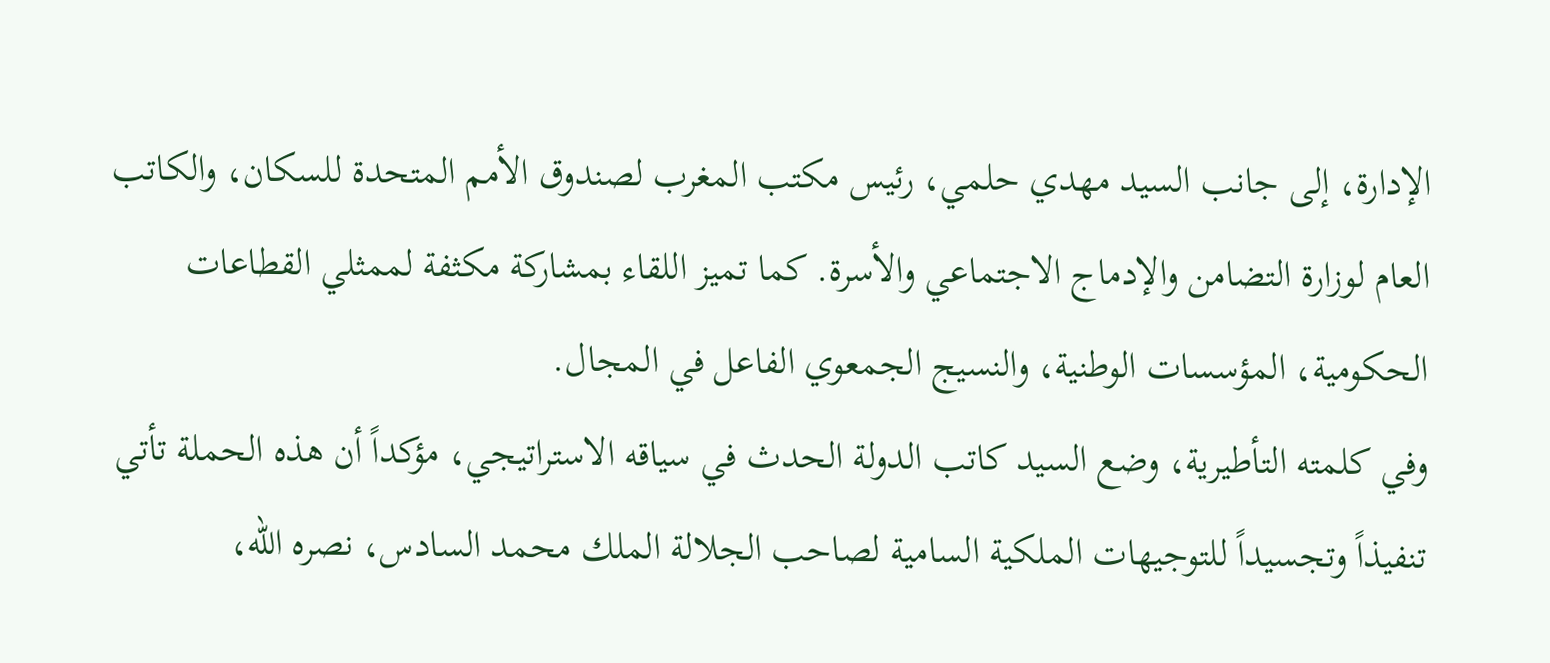الإدارة، إلى جانب السيد مهدي حلمي، رئيس مكتب المغرب لصندوق الأمم المتحدة للسكان، والكاتب العام لوزارة التضامن والإدماج الاجتماعي والأسرة. كما تميز اللقاء بمشاركة مكثفة لممثلي القطاعات الحكومية، المؤسسات الوطنية، والنسيج الجمعوي الفاعل في المجال.
وفي كلمته التأطيرية، وضع السيد كاتب الدولة الحدث في سياقه الاستراتيجي، مؤكداً أن هذه الحملة تأتي تنفيذاً وتجسيداً للتوجيهات الملكية السامية لصاحب الجلالة الملك محمد السادس، نصره الله،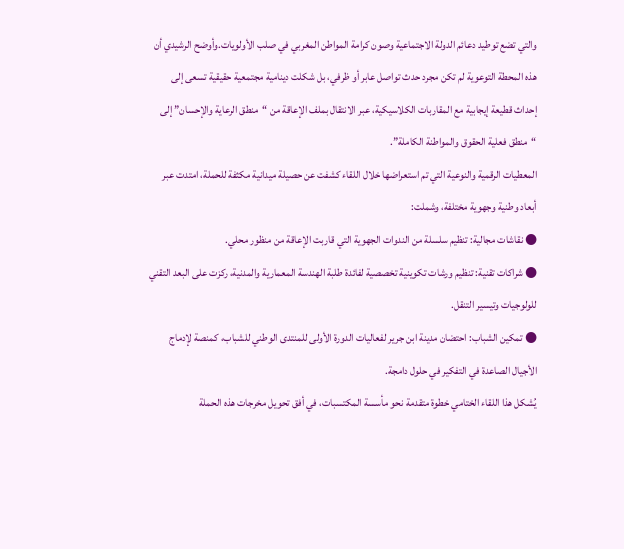والتي تضع توطيد دعائم الدولة الاجتماعية وصون كرامة المواطن المغربي في صلب الأولويات.وأوضح الرشيدي أن هذه المحطة التوعوية لم تكن مجرد حدث تواصل عابر أو ظرفي، بل شكلت دينامية مجتمعية حقيقية تسعى إلى إحداث قطيعة إيجابية مع المقاربات الكلاسيكية، عبر الانتقال بملف الإعاقة من “منطق الرعاية والإحسان” إلى “منطق فعلية الحقوق والمواطنة الكاملة”.
المعطيات الرقمية والنوعية التي تم استعراضها خلال اللقاء كشفت عن حصيلة ميدانية مكثفة للحملة، امتدت عبر أبعاد وطنية وجهوية مختلفة، وشملت:
● نقاشات مجالية: تنظيم سلسلة من الندوات الجهوية التي قاربت الإعاقة من منظور محلي.
● شراكات تقنية: تنظيم ورشات تكوينية تخصصية لفائدة طلبة الهندسة المعمارية والمدنية، ركزت على البعد التقني للولوجيات وتيسير التنقل.
● تمكين الشباب: احتضان مدينة ابن جرير لفعاليات الدورة الأولى للمنتدى الوطني للشباب، كمنصة لإدماج الأجيال الصاعدة في التفكير في حلول دامجة.
يُشكل هذا اللقاء الختامي خطوة متقدمة نحو مأسسة المكتسبات، في أفق تحويل مخرجات هذه الحملة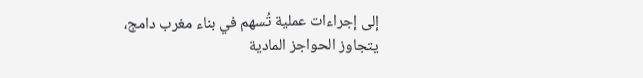إلى إجراءات عملية تُسهم في بناء مغرب دامج، يتجاوز الحواجز المادية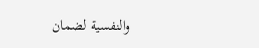والنفسية لضمان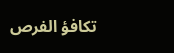تكافؤ الفرص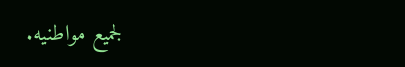لجميع مواطنيه.